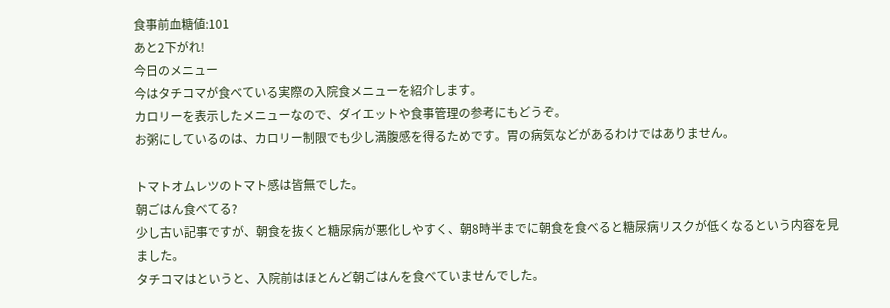食事前血糖値:101
あと2下がれ!
今日のメニュー
今はタチコマが食べている実際の入院食メニューを紹介します。
カロリーを表示したメニューなので、ダイエットや食事管理の参考にもどうぞ。
お粥にしているのは、カロリー制限でも少し満腹感を得るためです。胃の病気などがあるわけではありません。

トマトオムレツのトマト感は皆無でした。
朝ごはん食べてる?
少し古い記事ですが、朝食を抜くと糖尿病が悪化しやすく、朝8時半までに朝食を食べると糖尿病リスクが低くなるという内容を見ました。
タチコマはというと、入院前はほとんど朝ごはんを食べていませんでした。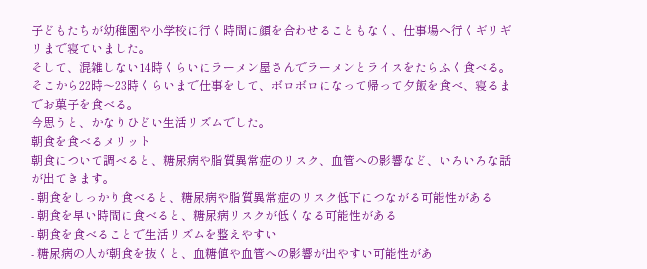子どもたちが幼稚園や小学校に行く時間に顔を合わせることもなく、仕事場へ行くギリギリまで寝ていました。
そして、混雑しない14時くらいにラーメン屋さんでラーメンとライスをたらふく食べる。
そこから22時〜23時くらいまで仕事をして、ボロボロになって帰って夕飯を食べ、寝るまでお菓子を食べる。
今思うと、かなりひどい生活リズムでした。
朝食を食べるメリット
朝食について調べると、糖尿病や脂質異常症のリスク、血管への影響など、いろいろな話が出てきます。
- 朝食をしっかり食べると、糖尿病や脂質異常症のリスク低下につながる可能性がある
- 朝食を早い時間に食べると、糖尿病リスクが低くなる可能性がある
- 朝食を食べることで生活リズムを整えやすい
- 糖尿病の人が朝食を抜くと、血糖値や血管への影響が出やすい可能性があ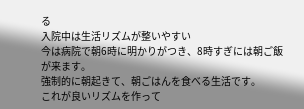る
入院中は生活リズムが整いやすい
今は病院で朝6時に明かりがつき、8時すぎには朝ご飯が来ます。
強制的に朝起きて、朝ごはんを食べる生活です。
これが良いリズムを作って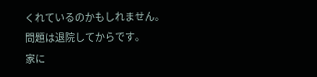くれているのかもしれません。
問題は退院してからです。
家に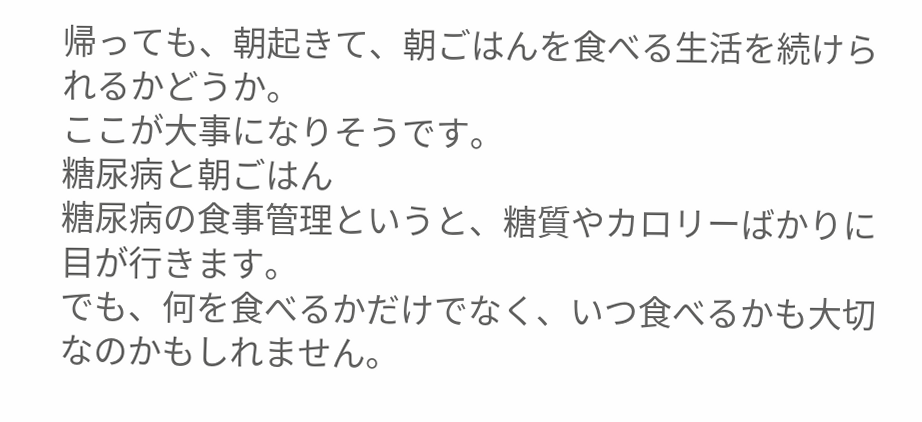帰っても、朝起きて、朝ごはんを食べる生活を続けられるかどうか。
ここが大事になりそうです。
糖尿病と朝ごはん
糖尿病の食事管理というと、糖質やカロリーばかりに目が行きます。
でも、何を食べるかだけでなく、いつ食べるかも大切なのかもしれません。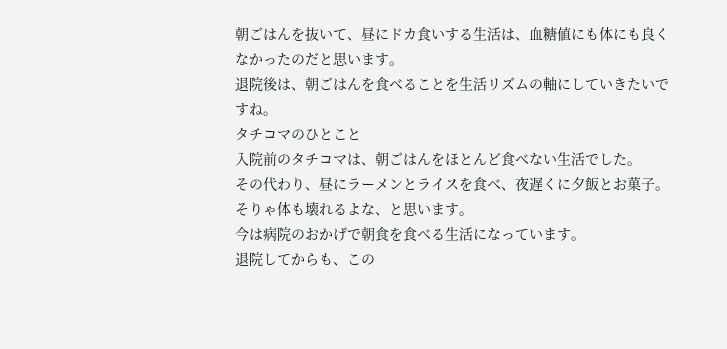朝ごはんを抜いて、昼にドカ食いする生活は、血糖値にも体にも良くなかったのだと思います。
退院後は、朝ごはんを食べることを生活リズムの軸にしていきたいですね。
タチコマのひとこと
入院前のタチコマは、朝ごはんをほとんど食べない生活でした。
その代わり、昼にラーメンとライスを食べ、夜遅くに夕飯とお菓子。
そりゃ体も壊れるよな、と思います。
今は病院のおかげで朝食を食べる生活になっています。
退院してからも、この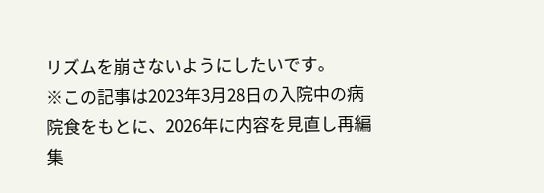リズムを崩さないようにしたいです。
※この記事は2023年3月28日の入院中の病院食をもとに、2026年に内容を見直し再編集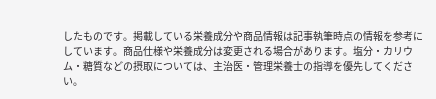したものです。掲載している栄養成分や商品情報は記事執筆時点の情報を参考にしています。商品仕様や栄養成分は変更される場合があります。塩分・カリウム・糖質などの摂取については、主治医・管理栄養士の指導を優先してください。